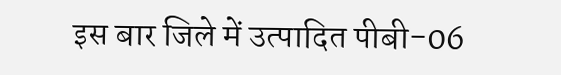इस बार जिले में उत्पादित पीबी-06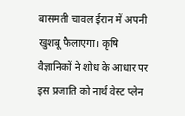बासमती चावल ईरान में अपनी खुशबू फैलाएगा। कृषि वैज्ञानिकों ने शोध के आधार पर इस प्रजाति को नार्थ वेस्ट प्लेन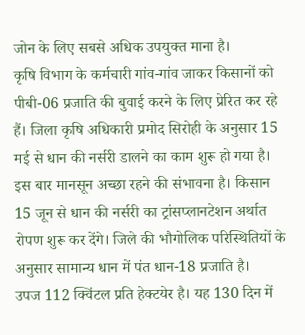जोन के लिए सबसे अधिक उपयुक्त माना है।
कृषि विभाग के कर्मचारी गांव-गांव जाकर किसानों को पीबी-06 प्रजाति की बुवाई करने के लिए प्रेरित कर रहे हैं। जिला कृषि अधिकारी प्रमोद सिरोही के अनुसार 15 मई से धान की नर्सरी डालने का काम शुरू हो गया है।
इस बार मानसून अच्छा रहने की संभावना है। किसान 15 जून से धान की नर्सरी का ट्रांसप्लानटेशन अर्थात रोपण शुरू कर देंगे। जिले की भौगोलिक परिस्थितियों के अनुसार सामान्य धान में पंत धान-18 प्रजाति है।
उपज 112 क्विंटल प्रति हेक्टयेर है। यह 130 दिन में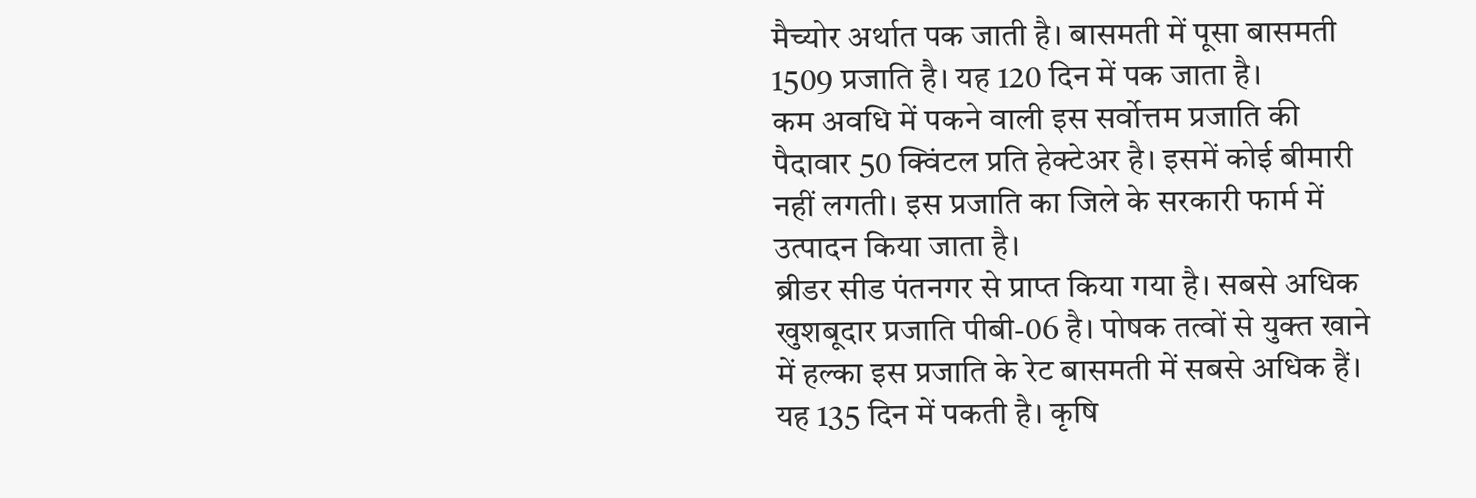मैच्योर अर्थात पक जाती है। बासमती में पूसा बासमती 1509 प्रजाति है। यह 120 दिन में पक जाता है।
कम अवधि में पकने वाली इस सर्वोत्तम प्रजाति की पैदावार 50 क्विंटल प्रति हेक्टेअर है। इसमें कोई बीमारी नहीं लगती। इस प्रजाति का जिले के सरकारी फार्म में उत्पादन किया जाता है।
ब्रीडर सीड पंतनगर से प्राप्त किया गया है। सबसे अधिक खुशबूदार प्रजाति पीबी-06 है। पोषक तत्वों से युक्त खाने में हल्का इस प्रजाति के रेट बासमती में सबसे अधिक हैं। यह 135 दिन में पकती है। कृषि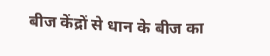बीज केंद्रों से धान के बीज का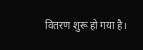वितरण शुरू हो गया है।